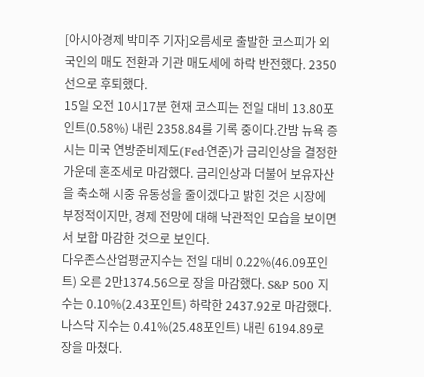[아시아경제 박미주 기자]오름세로 출발한 코스피가 외국인의 매도 전환과 기관 매도세에 하락 반전했다. 2350선으로 후퇴했다.
15일 오전 10시17분 현재 코스피는 전일 대비 13.80포인트(0.58%) 내린 2358.84를 기록 중이다.간밤 뉴욕 증시는 미국 연방준비제도(Fed·연준)가 금리인상을 결정한 가운데 혼조세로 마감했다. 금리인상과 더불어 보유자산을 축소해 시중 유동성을 줄이겠다고 밝힌 것은 시장에 부정적이지만, 경제 전망에 대해 낙관적인 모습을 보이면서 보합 마감한 것으로 보인다.
다우존스산업평균지수는 전일 대비 0.22%(46.09포인트) 오른 2만1374.56으로 장을 마감했다. S&P 500 지수는 0.10%(2.43포인트) 하락한 2437.92로 마감했다. 나스닥 지수는 0.41%(25.48포인트) 내린 6194.89로 장을 마쳤다.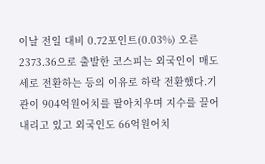이날 전일 대비 0.72포인트(0.03%) 오른 2373.36으로 출발한 코스피는 외국인이 매도세로 전환하는 등의 이유로 하락 전환했다.기관이 904억원어치를 팔아치우며 지수를 끌어내리고 있고 외국인도 66억원어치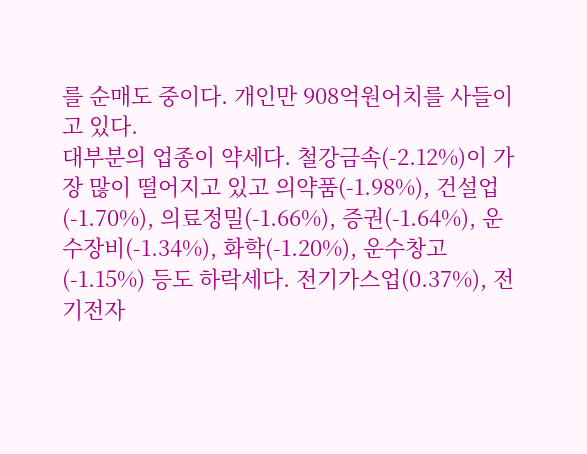를 순매도 중이다. 개인만 908억원어치를 사들이고 있다.
대부분의 업종이 약세다. 철강금속(-2.12%)이 가장 많이 떨어지고 있고 의약품(-1.98%), 건설업(-1.70%), 의료정밀(-1.66%), 증권(-1.64%), 운수장비(-1.34%), 화학(-1.20%), 운수창고(-1.15%) 등도 하락세다. 전기가스업(0.37%), 전기전자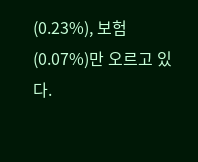(0.23%), 보험(0.07%)만 오르고 있다.